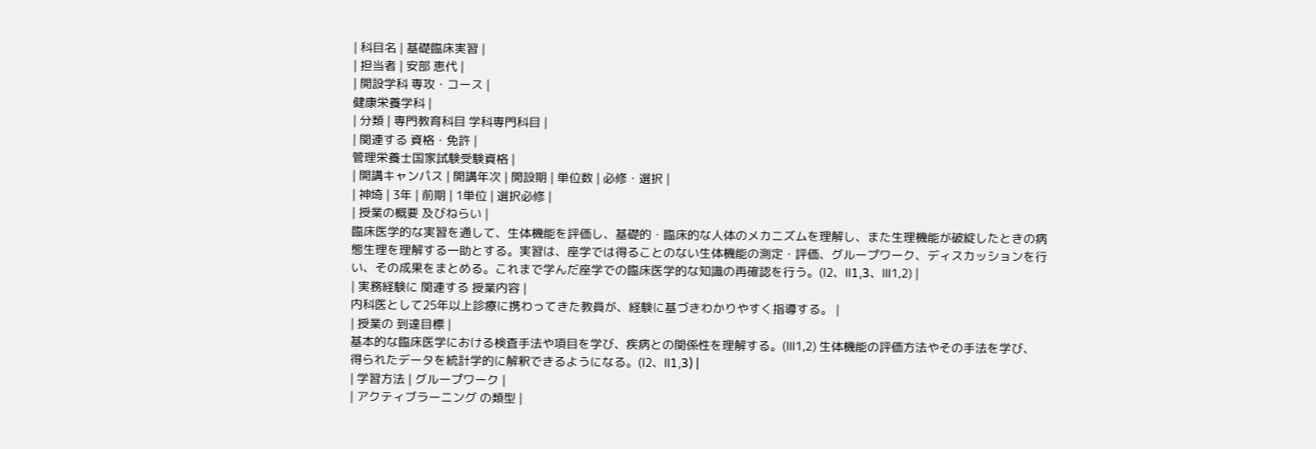| 科目名 | 基礎臨床実習 |
| 担当者 | 安部 恵代 |
| 開設学科 専攻・コース |
健康栄養学科 |
| 分類 | 専門教育科目 学科専門科目 |
| 関連する 資格・免許 |
管理栄養士国家試験受験資格 |
| 開講キャンパス | 開講年次 | 開設期 | 単位数 | 必修・選択 |
| 神埼 | 3年 | 前期 | 1単位 | 選択必修 |
| 授業の概要 及びねらい |
臨床医学的な実習を通して、生体機能を評価し、基礎的・臨床的な人体のメカニズムを理解し、また生理機能が破綻したときの病態生理を理解する一助とする。実習は、座学では得ることのない生体機能の測定・評価、グループワーク、ディスカッションを行い、その成果をまとめる。これまで学んだ座学での臨床医学的な知識の再確認を行う。(Ⅰ2、II1,3、Ⅲ1,2) |
| 実務経験に 関連する 授業内容 |
内科医として25年以上診療に携わってきた教員が、経験に基づきわかりやすく指導する。 |
| 授業の 到達目標 |
基本的な臨床医学における検査手法や項目を学び、疾病との関係性を理解する。(Ⅲ1,2) 生体機能の評価方法やその手法を学び、得られたデータを統計学的に解釈できるようになる。(Ⅰ2、II1,3) |
| 学習方法 | グループワーク |
| アクティブラーニング の類型 |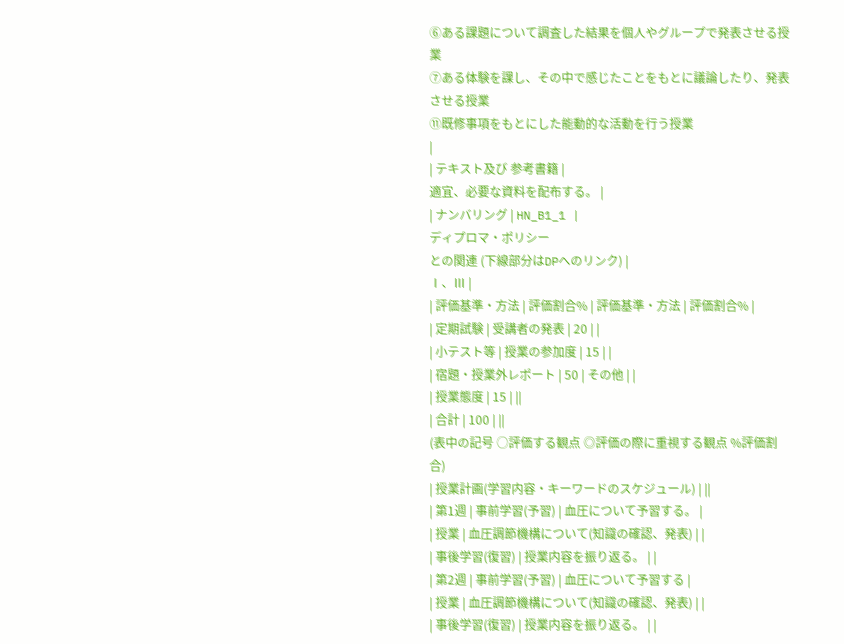⑥ある課題について調査した結果を個人やグループで発表させる授業
⑦ある体験を課し、その中で感じたことをもとに議論したり、発表させる授業
⑪既修事項をもとにした能動的な活動を行う授業
|
| テキスト及び 参考書籍 |
適宜、必要な資料を配布する。 |
| ナンバリング | HN_B1_1 |
ディプロマ・ポリシー
との関連 (下線部分はDPへのリンク) |
Ⅰ、Ⅲ |
| 評価基準・方法 | 評価割合% | 評価基準・方法 | 評価割合% |
| 定期試験 | 受講者の発表 | 20 | |
| 小テスト等 | 授業の参加度 | 15 | |
| 宿題・授業外レポート | 50 | その他 | |
| 授業態度 | 15 | ||
| 合計 | 100 | ||
(表中の記号 ○評価する観点 ◎評価の際に重視する観点 %評価割合)
| 授業計画(学習内容・キーワードのスケジュール) | ||
| 第1週 | 事前学習(予習) | 血圧について予習する。 |
| 授業 | 血圧調節機構について(知識の確認、発表) | |
| 事後学習(復習) | 授業内容を振り返る。 | |
| 第2週 | 事前学習(予習) | 血圧について予習する |
| 授業 | 血圧調節機構について(知識の確認、発表) | |
| 事後学習(復習) | 授業内容を振り返る。 | |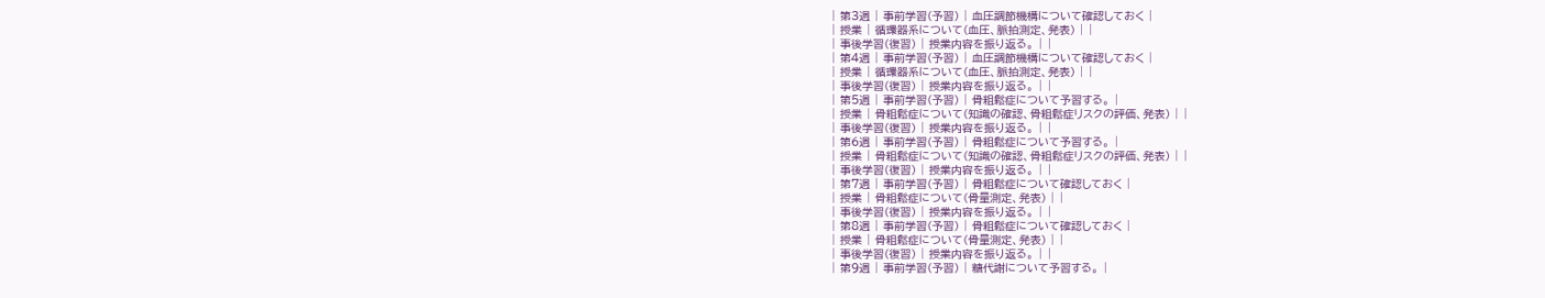| 第3週 | 事前学習(予習) | 血圧調節機構について確認しておく |
| 授業 | 循環器系について(血圧、脈拍測定、発表) | |
| 事後学習(復習) | 授業内容を振り返る。 | |
| 第4週 | 事前学習(予習) | 血圧調節機構について確認しておく |
| 授業 | 循環器系について(血圧、脈拍測定、発表) | |
| 事後学習(復習) | 授業内容を振り返る。 | |
| 第5週 | 事前学習(予習) | 骨粗鬆症について予習する。 |
| 授業 | 骨粗鬆症について(知識の確認、骨粗鬆症リスクの評価、発表) | |
| 事後学習(復習) | 授業内容を振り返る。 | |
| 第6週 | 事前学習(予習) | 骨粗鬆症について予習する。 |
| 授業 | 骨粗鬆症について(知識の確認、骨粗鬆症リスクの評価、発表) | |
| 事後学習(復習) | 授業内容を振り返る。 | |
| 第7週 | 事前学習(予習) | 骨粗鬆症について確認しておく |
| 授業 | 骨粗鬆症について(骨量測定、発表) | |
| 事後学習(復習) | 授業内容を振り返る。 | |
| 第8週 | 事前学習(予習) | 骨粗鬆症について確認しておく |
| 授業 | 骨粗鬆症について(骨量測定、発表) | |
| 事後学習(復習) | 授業内容を振り返る。 | |
| 第9週 | 事前学習(予習) | 糖代謝について予習する。 |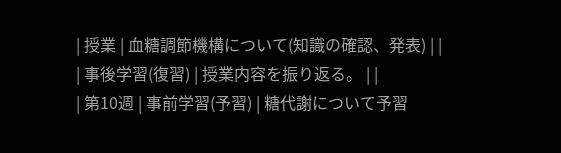| 授業 | 血糖調節機構について(知識の確認、発表) | |
| 事後学習(復習) | 授業内容を振り返る。 | |
| 第10週 | 事前学習(予習) | 糖代謝について予習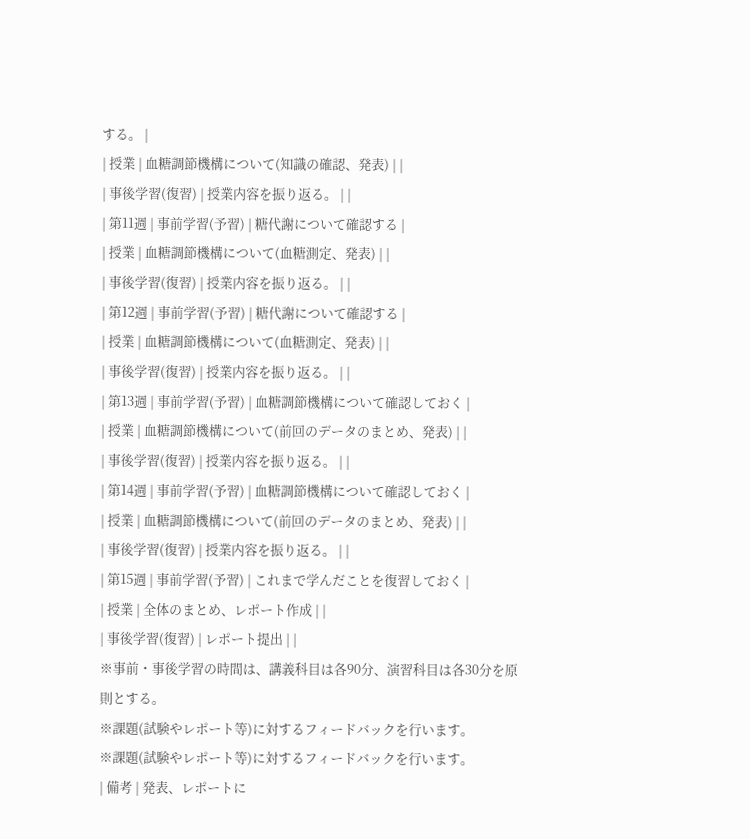する。 |
| 授業 | 血糖調節機構について(知識の確認、発表) | |
| 事後学習(復習) | 授業内容を振り返る。 | |
| 第11週 | 事前学習(予習) | 糖代謝について確認する |
| 授業 | 血糖調節機構について(血糖測定、発表) | |
| 事後学習(復習) | 授業内容を振り返る。 | |
| 第12週 | 事前学習(予習) | 糖代謝について確認する |
| 授業 | 血糖調節機構について(血糖測定、発表) | |
| 事後学習(復習) | 授業内容を振り返る。 | |
| 第13週 | 事前学習(予習) | 血糖調節機構について確認しておく |
| 授業 | 血糖調節機構について(前回のデータのまとめ、発表) | |
| 事後学習(復習) | 授業内容を振り返る。 | |
| 第14週 | 事前学習(予習) | 血糖調節機構について確認しておく |
| 授業 | 血糖調節機構について(前回のデータのまとめ、発表) | |
| 事後学習(復習) | 授業内容を振り返る。 | |
| 第15週 | 事前学習(予習) | これまで学んだことを復習しておく |
| 授業 | 全体のまとめ、レポート作成 | |
| 事後学習(復習) | レポート提出 | |
※事前・事後学習の時間は、講義科目は各90分、演習科目は各30分を原則とする。
※課題(試験やレポート等)に対するフィードバックを行います。
※課題(試験やレポート等)に対するフィードバックを行います。
| 備考 | 発表、レポートに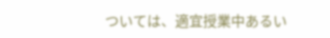ついては、適宜授業中あるい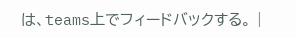は、teams上でフィードバックする。 |